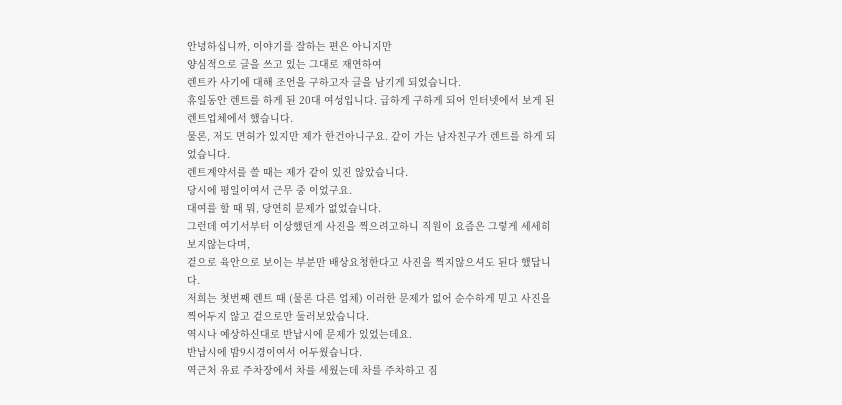안녕하십니까, 이야기를 잘하는 편은 아니지만
양심적으로 글을 쓰고 있는 그대로 재연하여
렌트카 사기에 대해 조언을 구하고자 글을 남기게 되었습니다.
휴일동안 렌트를 하게 된 20대 여성입니다. 급하게 구하게 되어 인터넷에서 보게 된 렌트업체에서 했습니다.
물론, 저도 면허가 있지만 제가 한건아니구요. 같이 가는 남자친구가 렌트를 하게 되었습니다.
렌트계약서를 쓸 때는 제가 같이 있진 않았습니다.
당시에 평일이여서 근무 중 이었구요.
대여를 할 때 뭐, 당연히 문제가 없었습니다.
그런데 여기서부터 이상했던게 사진을 찍으려고하니 직원이 요즘은 그렇게 세세히 보지않는다며,
겉으로 육안으로 보이는 부분만 배상요청한다고 사진을 찍지않으셔도 된다 했답니다.
저희는 첫번째 렌트 때 (물론 다른 업체) 이러한 문제가 없어 순수하게 믿고 사진을 찍어두지 않고 겉으로만 둘러보았습니다.
역시나 예상하신대로 반납시에 문제가 있었는데요.
반납시에 밤9시경이여서 어두웠습니다.
역근처 유료 주차장에서 차를 세웠는데 차를 주차하고 짐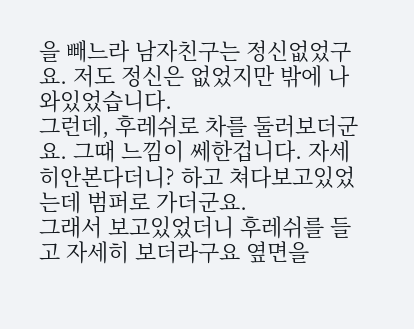을 빼느라 남자친구는 정신없었구요. 저도 정신은 없었지만 밖에 나와있었습니다.
그런데, 후레쉬로 차를 둘러보더군요. 그때 느낌이 쎄한겁니다. 자세히안본다더니? 하고 쳐다보고있었는데 범퍼로 가더군요.
그래서 보고있었더니 후레쉬를 들고 자세히 보더라구요 옆면을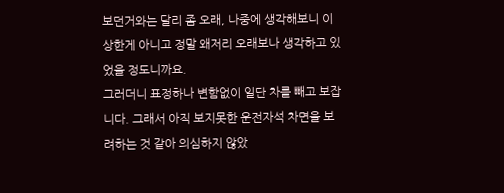보던거와는 달리 좀 오래, 나중에 생각해보니 이상한게 아니고 정말 왜저리 오래보나 생각하고 있었을 정도니까요.
그러더니 표정하나 변함없이 일단 차를 빼고 보잡니다. 그래서 아직 보지못한 운전자석 차면을 보려하는 것 같아 의심하지 않았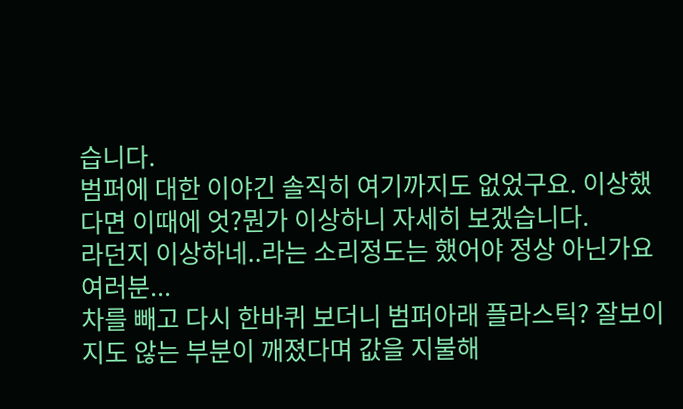습니다.
범퍼에 대한 이야긴 솔직히 여기까지도 없었구요. 이상했다면 이때에 엇?뭔가 이상하니 자세히 보겠습니다.
라던지 이상하네..라는 소리정도는 했어야 정상 아닌가요 여러분...
차를 빼고 다시 한바퀴 보더니 범퍼아래 플라스틱? 잘보이지도 않는 부분이 깨졌다며 값을 지불해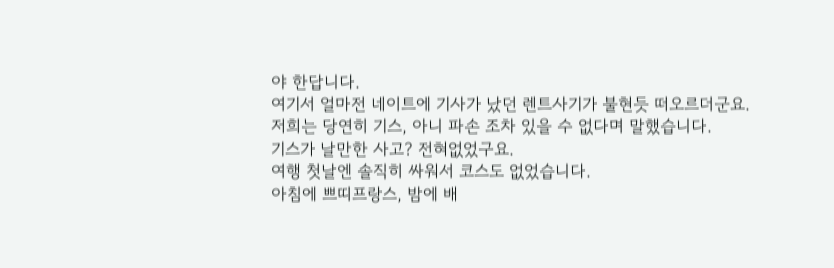야 한답니다.
여기서 얼마전 네이트에 기사가 났던 렌트사기가 불현듯 떠오르더군요.
저희는 당연히 기스, 아니 파손 조차 있을 수 없다며 말했습니다.
기스가 날만한 사고? 전혀없었구요.
여행 첫날엔 솔직히 싸워서 코스도 없었습니다.
아침에 쁘띠프랑스, 밤에 배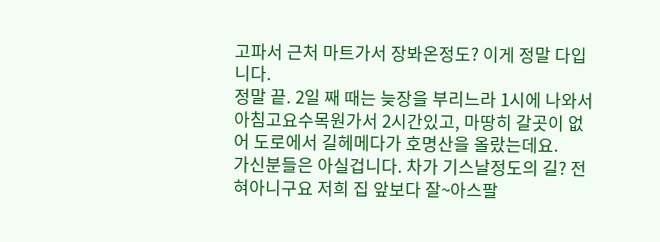고파서 근처 마트가서 장봐온정도? 이게 정말 다입니다.
정말 끝. 2일 째 때는 늦장을 부리느라 1시에 나와서 아침고요수목원가서 2시간있고, 마땅히 갈곳이 없어 도로에서 길헤메다가 호명산을 올랐는데요.
가신분들은 아실겁니다. 차가 기스날정도의 길? 전혀아니구요 저희 집 앞보다 잘~아스팔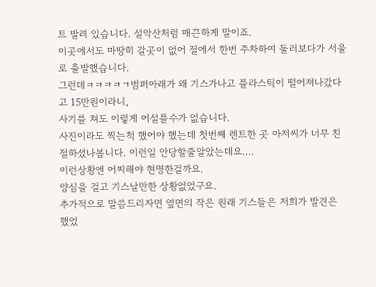트 발려 있습니다. 설악산처럼 매끈하게 말이죠.
이곳에서도 마땅히 갈곳이 없어 절에서 한번 주차하여 둘러보다가 서울로 출발했습니다.
그런데ㅋㅋㅋㅋㄱ범퍼아래가 왜 기스가나고 플라스틱이 떨어져나갔다고 15만원이라니,
사기를 쳐도 이렇게 어설플수가 없습니다.
사진이라도 찍는척 했어야 했는데 첫번째 렌트한 곳 아저씨가 너무 친절하셨나봅니다. 이런일 안당할줄알았는데요....
이런상황엔 어찌해야 현명한걸까요.
양심을 걸고 기스날만한 상황없었구요.
추가적으로 말씀드리자면 옆면의 작은 원래 기스들은 저희가 발견은 했었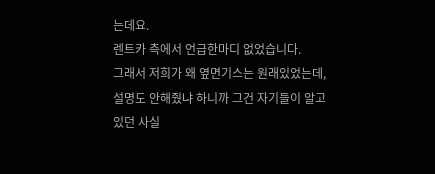는데요.
렌트카 측에서 언급한마디 없었습니다.
그래서 저희가 왜 옆면기스는 원래있었는데, 설명도 안해줬냐 하니까 그건 자기들이 알고있던 사실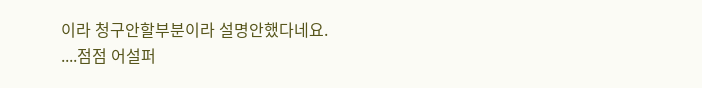이라 청구안할부분이라 설명안했다네요.
....점점 어설퍼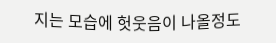지는 모습에 헛웃음이 나올정도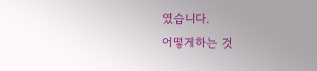였습니다.
어떻게하는 것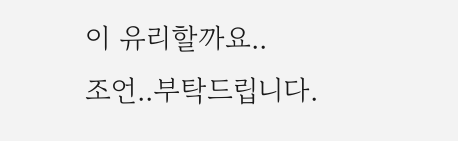이 유리할까요..
조언..부탁드립니다.